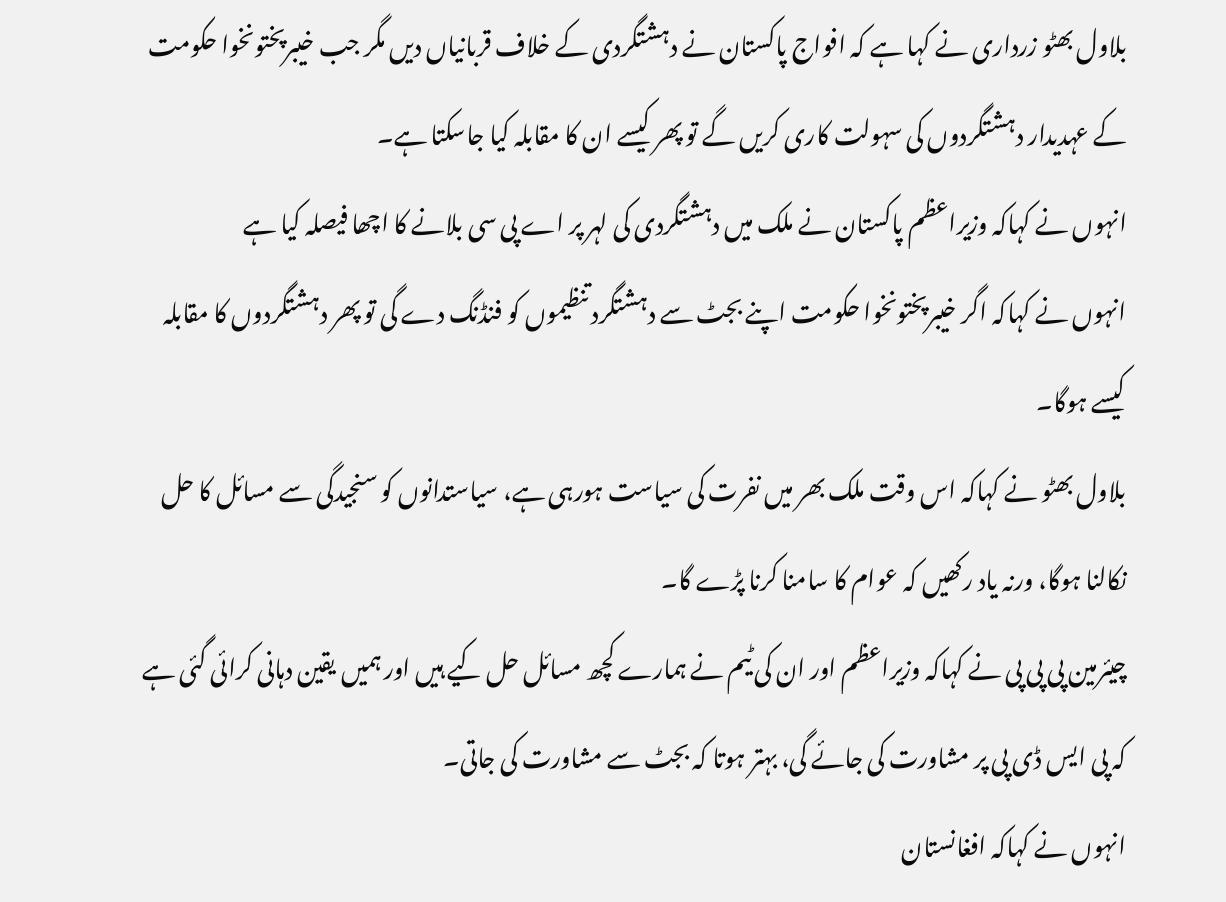بلاول بھٹو زرداری نے کہا ہے کہ افواج پاکستان نے دہشتگردی کے خلاف قربانیاں دیں مگر جب خیبرپختونخوا حکومت کے عہدیدار دہشتگردوں کی سہولت کاری کریں گے تو پھر کیسے ان کا مقابلہ کیا جاسکتا ہے۔
انہوں نے کہاکہ وزیراعظم پاکستان نے ملک میں دہشتگردی کی لہر پر اے پی سی بلانے کا اچھا فیصلہ کیا ہے
انہوں نے کہاکہ اگر خیبرپختونخوا حکومت اپنے بجٹ سے دہشتگرد تنظیموں کو فنڈنگ دے گی تو پھر دہشتگردوں کا مقابلہ کیسے ہوگا۔
بلاول بھٹو نے کہاکہ اس وقت ملک بھر میں نفرت کی سیاست ہورہی ہے، سیاستدانوں کو سنجیدگی سے مسائل کا حل نکالنا ہوگا، ورنہ یاد رکھیں کہ عوام کا سامنا کرنا پڑے گا۔
چیئرمین پی پی پی نے کہاکہ وزیراعظم اور ان کی ٹیم نے ہمارے کچھ مسائل حل کیے ہیں اور ہمیں یقین دہانی کرائی گئی ہے کہ پی ایس ڈی پی پر مشاورت کی جائے گی، بہتر ہوتا کہ بجٹ سے مشاورت کی جاتی۔
انہوں نے کہاکہ افغانستان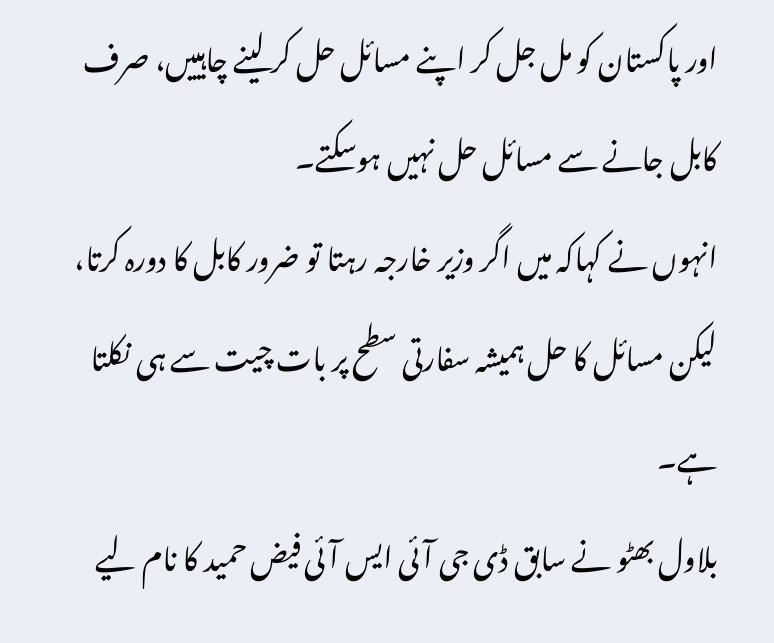اور پاکستان کو مل جل کر اپنے مسائل حل کر لینے چاہییں، صرف کابل جانے سے مسائل حل نہیں ہوسکتے۔
انہوں نے کہاکہ میں اگر وزیر خارجہ رہتا تو ضرور کابل کا دورہ کرتا، لیکن مسائل کا حل ہمیشہ سفارتی سطح پر بات چیت سے ہی نکلتا ہے۔
بلاول بھٹو نے سابق ڈی جی آئی ایس آئی فیض حمید کا نام لیے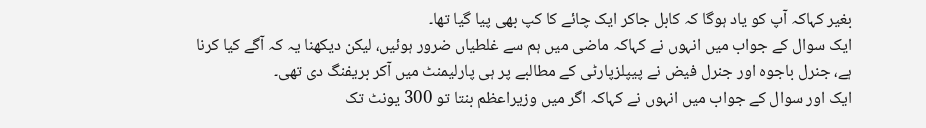بغیر کہاکہ آپ کو یاد ہوگا کہ کابل جاکر ایک چائے کا کپ بھی پیا گیا تھا۔
ایک سوال کے جواب میں انہوں نے کہاکہ ماضی میں ہم سے غلطیاں ضرور ہوئیں، لیکن دیکھنا یہ کہ آگے کیا کرنا ہے، جنرل باجوہ اور جنرل فیض نے پیپلزپارٹی کے مطالبے پر ہی پارلیمنٹ میں آکر بریفنگ دی تھی۔
ایک اور سوال کے جواب میں انہوں نے کہاکہ اگر میں وزیراعظم بنتا تو 300 یونٹ تک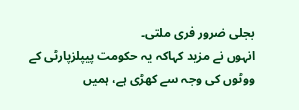بجلی ضرور فری ملتی۔
انہوں نے مزید کہاکہ یہ حکومت پیپلزپارٹی کے ووٹوں کی وجہ سے کھڑی ہے، ہمیں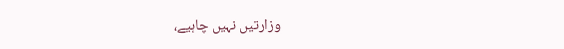وزارتیں نہیں چاہیے،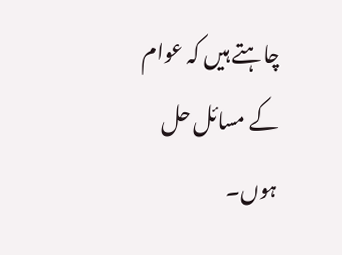چاہتے ہیں کہ عوام کے مسائل حل ہوں۔